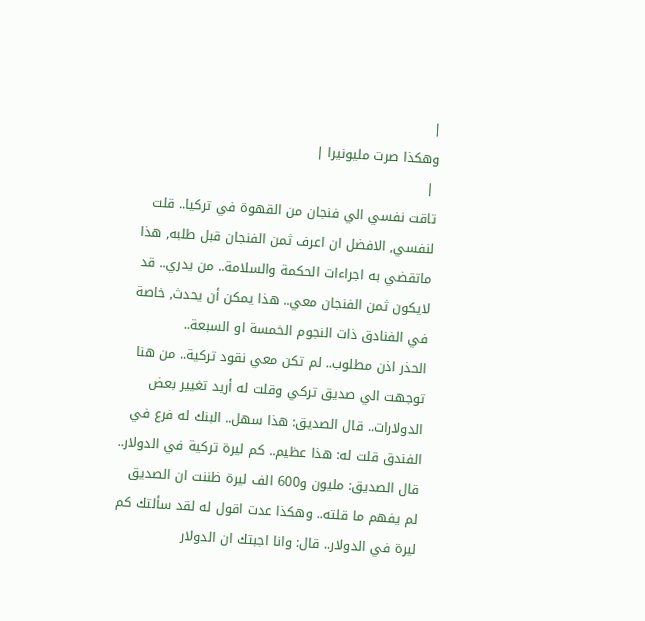|
وهكذا صرت مليونيرا |
 |
تاقت نفسي الي فنجان من القهوة في تركيا.. قلت لنفسي, الافضل ان اعرف ثمن الفنجان قبل طلبه, هذا ماتقضي به اجراءات الحكمة والسلامة.. من يدري.. قد لايكون ثمن الفنجان معي.. هذا يمكن أن يحدث, خاصة في الفنادق ذات النجوم الخمسة او السبعة..
الحذر اذن مطلوب.. لم تكن معي نقود تركية.. من هنا توجهت الي صديق تركي وقلت له أريد تغيير بعض الدولارات.. قال الصديق: هذا سهل.. البنك له فرع في الفندق قلت له: هذا عظيم.. كم ليرة تركية في الدولار.. قال الصديق: مليون و600 الف ليرة ظننت ان الصديق لم يفهم ما قلته.. وهكذا عدت اقول له لقد سألتك كم ليرة في الدولار.. قال: وانا اجبتك ان الدولار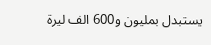يستبدل بمليون و600 الف ليرة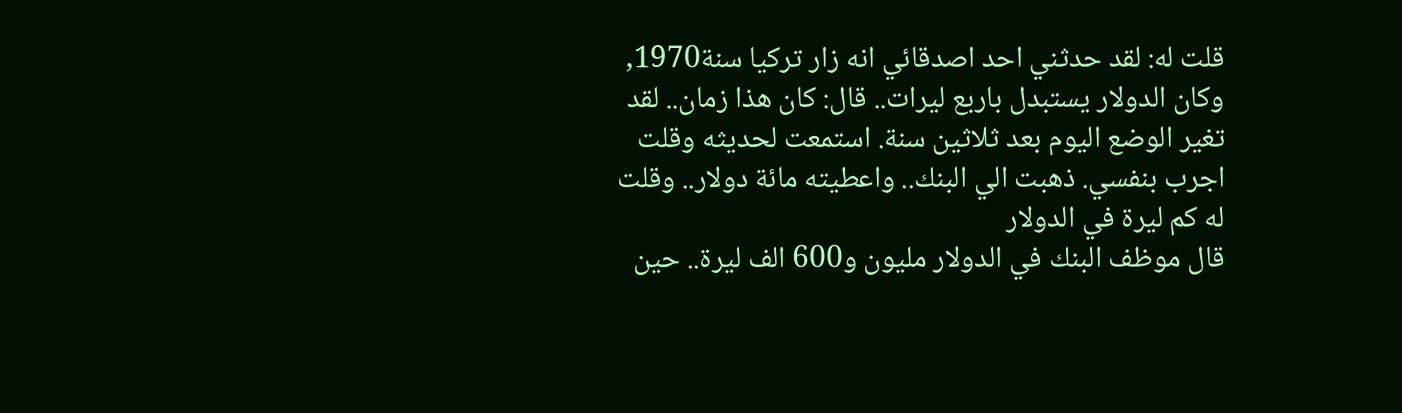قلت له: لقد حدثني احد اصدقائي انه زار تركيا سنة1970, وكان الدولار يستبدل باربع ليرات.. قال: كان هذا زمان.. لقد تغير الوضع اليوم بعد ثلاثين سنة. استمعت لحديثه وقلت اجرب بنفسي. ذهبت الي البنك.. واعطيته مائة دولار.. وقلت له كم ليرة في الدولار
قال موظف البنك في الدولار مليون و600 الف ليرة.. حين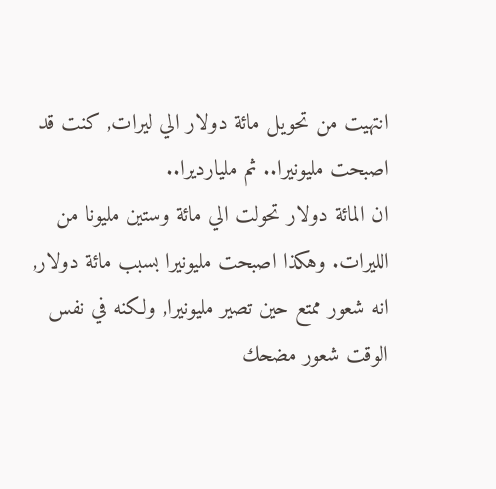انتهيت من تحويل مائة دولار الي ليرات, كنت قد اصبحت مليونيرا.. ثم مليارديرا..
ان المائة دولار تحولت الي مائة وستين مليونا من الليرات. وهكذا اصبحت مليونيرا بسبب مائة دولار, انه شعور ممتع حين تصير مليونيرا, ولكنه في نفس الوقت شعور مضحك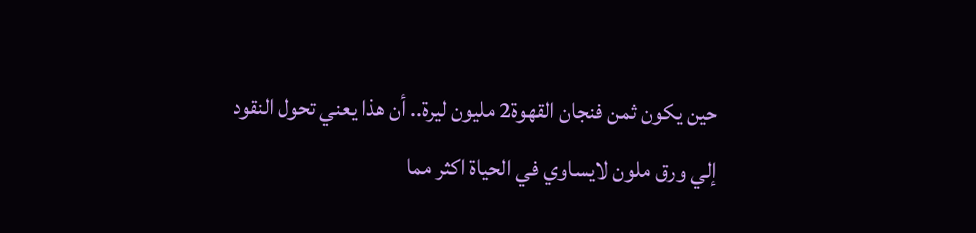حين يكون ثمن فنجان القهوة2 مليون ليرة.. أن هذا يعني تحول النقود إلي ورق ملون لايساوي في الحياة اكثر مما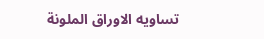تساويه الاوراق الملونة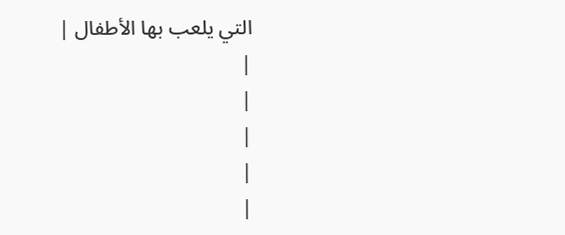التي يلعب بها الأطفال |
|
|
|
|
|